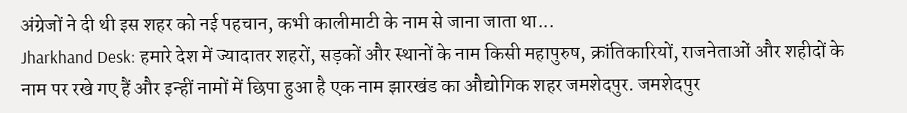अंग्रेजों ने दी थी इस शहर को नई पहचान, कभी कालीमाटी के नाम से जाना जाता था...
Jharkhand Desk: हमारे देश में ज्यादातर शहरों, सड़कों और स्थानों के नाम किसी महापुरुष, क्रांतिकारियों, राजनेताओं और शहीदों के नाम पर रखे गए हैं और इन्हीं नामों में छिपा हुआ है एक नाम झारखंड का औद्योगिक शहर जमशेदपुर. जमशेदपुर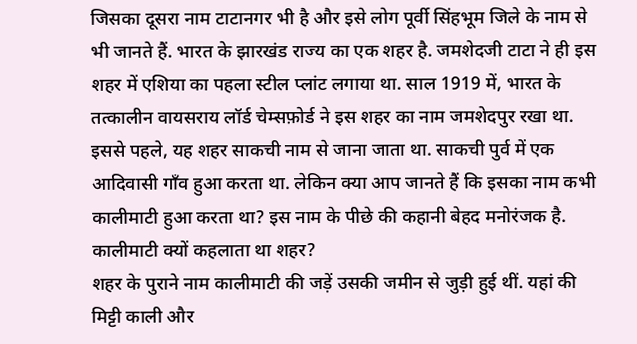जिसका दूसरा नाम टाटानगर भी है और इसे लोग पूर्वी सिंहभूम जिले के नाम से भी जानते हैं. भारत के झारखंड राज्य का एक शहर है. जमशेदजी टाटा ने ही इस शहर में एशिया का पहला स्टील प्लांट लगाया था. साल 1919 में, भारत के तत्कालीन वायसराय लॉर्ड चेम्सफ़ोर्ड ने इस शहर का नाम जमशेदपुर रखा था. इससे पहले, यह शहर साकची नाम से जाना जाता था. साकची पुर्व में एक आदिवासी गाँव हुआ करता था. लेकिन क्या आप जानते हैं कि इसका नाम कभी कालीमाटी हुआ करता था? इस नाम के पीछे की कहानी बेहद मनोरंजक है.
कालीमाटी क्यों कहलाता था शहर?
शहर के पुराने नाम कालीमाटी की जड़ें उसकी जमीन से जुड़ी हुई थीं. यहां की मिट्टी काली और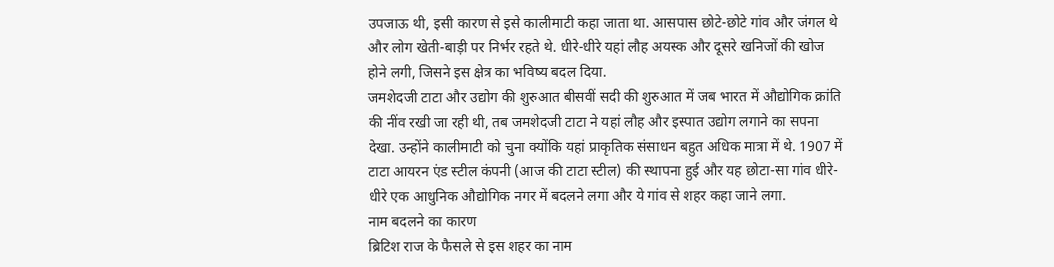उपजाऊ थी, इसी कारण से इसे कालीमाटी कहा जाता था. आसपास छोटे-छोटे गांव और जंगल थे और लोग खेती-बाड़ी पर निर्भर रहते थे. धीरे-धीरे यहां लौह अयस्क और दूसरे खनिजों की खोज होने लगी, जिसने इस क्षेत्र का भविष्य बदल दिया.
जमशेदजी टाटा और उद्योग की शुरुआत बीसवीं सदी की शुरुआत में जब भारत में औद्योगिक क्रांति की नींव रखी जा रही थी, तब जमशेदजी टाटा ने यहां लौह और इस्पात उद्योग लगाने का सपना देखा. उन्होंने कालीमाटी को चुना क्योंकि यहां प्राकृतिक संसाधन बहुत अधिक मात्रा में थे. 1907 में टाटा आयरन एंड स्टील कंपनी (आज की टाटा स्टील) की स्थापना हुई और यह छोटा-सा गांव धीरे-धीरे एक आधुनिक औद्योगिक नगर में बदलने लगा और ये गांव से शहर कहा जाने लगा.
नाम बदलने का कारण
ब्रिटिश राज के फैसले से इस शहर का नाम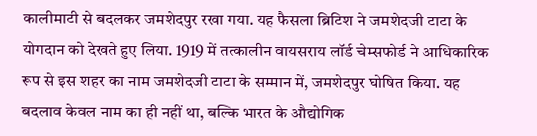कालीमाटी से बदलकर जमशेदपुर रखा गया. यह फैसला ब्रिटिश ने जमशेदजी टाटा के योगदान को देखते हुए लिया. 1919 में तत्कालीन वायसराय लॉर्ड चेम्सफोर्ड ने आधिकारिक रूप से इस शहर का नाम जमशेदजी टाटा के सम्मान में, जमशेदपुर घोषित किया. यह बदलाव केवल नाम का ही नहीं था, बल्कि भारत के औद्योगिक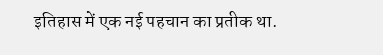इतिहास में एक नई पहचान का प्रतीक था.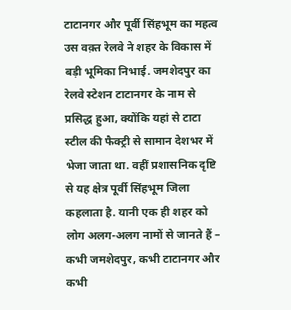टाटानगर और पूर्वी सिंहभूम का महत्व
उस वक़्त रेलवे ने शहर के विकास में बड़ी भूमिका निभाई. जमशेदपुर का रेलवे स्टेशन टाटानगर के नाम से प्रसिद्ध हुआ, क्योंकि यहां से टाटा स्टील की फैक्ट्री से सामान देशभर में भेजा जाता था. वहीं प्रशासनिक दृष्टि से यह क्षेत्र पूर्वी सिंहभूम जिला कहलाता है. यानी एक ही शहर को लोग अलग-अलग नामों से जानते हैं – कभी जमशेदपुर, कभी टाटानगर और कभी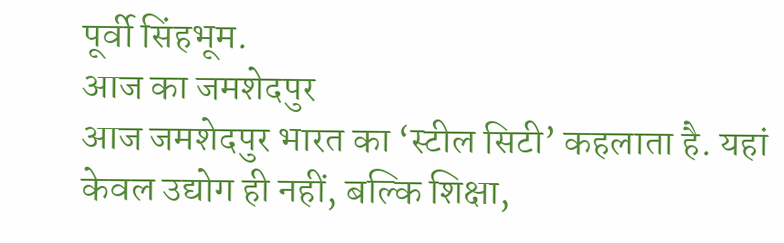पूर्वी सिंहभूम.
आज का जमशेदपुर
आज जमशेदपुर भारत का ‘स्टील सिटी’ कहलाता है. यहां केवल उद्योग ही नहीं, बल्कि शिक्षा,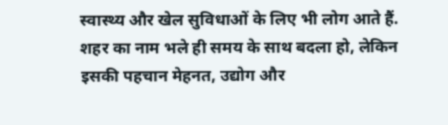स्वास्थ्य और खेल सुविधाओं के लिए भी लोग आते हैं. शहर का नाम भले ही समय के साथ बदला हो, लेकिन इसकी पहचान मेहनत, उद्योग और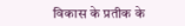विकास के प्रतीक के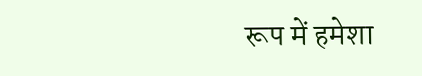रूप में हमेशा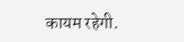कायम रहेगी.